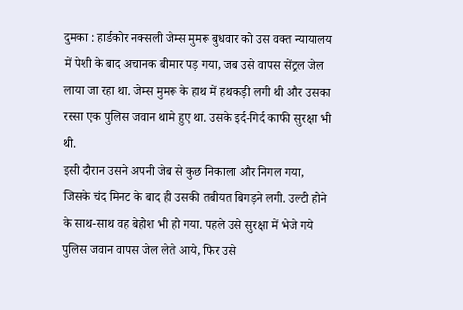दुमका : हार्डकोर नक्सली जेम्स मुमरू बुधवार को उस वक्त न्यायालय में पेशी के बाद अचानक बीमार पड़ गया, जब उसे वापस सेंट्रल जेल लाया जा रहा था. जेम्स मुमरू के हाथ में हथकड़ी लगी थी और उसका रस्सा एक पुलिस जवान थामे हुए था. उसके इर्द-गिर्द काफी सुरक्षा भी थी.
इसी दौरान उसने अपनी जेब से कुछ निकाला और निगल गया, जिसके चंद मिनट के बाद ही उसकी तबीयत बिगड़ने लगी. उल्टी होने के साथ-साथ वह बेहोश भी हो गया. पहले उसे सुरक्षा में भेजे गये पुलिस जवान वापस जेल लेते आये, फिर उसे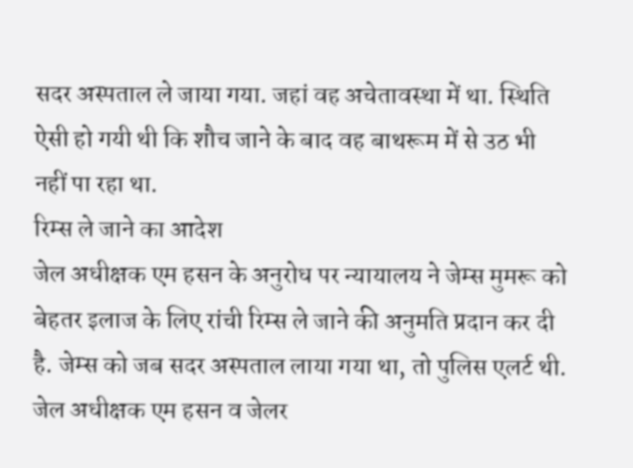सदर अस्पताल ले जाया गया. जहां वह अचेतावस्था में था. स्थिति ऐसी हो गयी थी कि शौच जाने के बाद वह बाथरूम में से उठ भी नहीं पा रहा था.
रिम्स ले जाने का आदेश
जेल अधीक्षक एम हसन के अनुरोध पर न्यायालय ने जेम्स मुमरू को बेहतर इलाज के लिए रांची रिम्स ले जाने की अनुमति प्रदान कर दी है. जेम्स को जब सदर अस्पताल लाया गया था, तो पुलिस एलर्ट थी. जेल अधीक्षक एम हसन व जेलर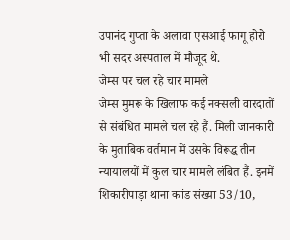उपानंद गुप्ता के अलावा एसआई फागू होरो भी सदर अस्पताल में मौजूद थे.
जेम्स पर चल रहे चार मामले
जेम्स मुमरू के खिलाफ कई नक्सली वारदातों से संबंधित मामले चल रहे हैं. मिली जानकारी के मुताबिक वर्तमान में उसके विरूद्ध तीन न्यायालयों में कुल चार मामले लंबित हैं. इनमें शिकारीपाड़ा थाना कांड संख्या 53/10,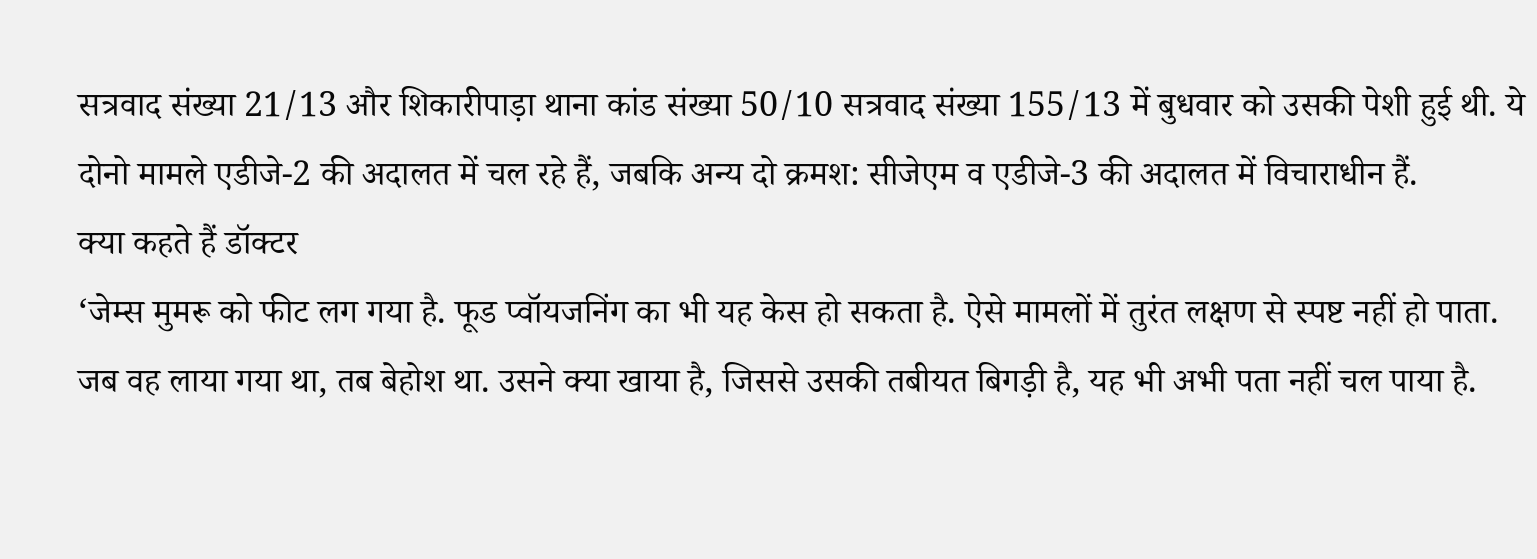सत्रवाद संख्या 21/13 और शिकारीपाड़ा थाना कांड संख्या 50/10 सत्रवाद संख्या 155/13 में बुधवार को उसकी पेशी हुई थी. ये दोनो मामले एडीजे-2 की अदालत में चल रहे हैं, जबकि अन्य दो क्रमश: सीजेएम व एडीजे-3 की अदालत में विचाराधीन हैं.
क्या कहते हैं डॉक्टर
‘जेम्स मुमरू को फीट लग गया है. फूड प्वॉयजनिंग का भी यह केस हो सकता है. ऐसे मामलों में तुरंत लक्षण से स्पष्ट नहीं हो पाता. जब वह लाया गया था, तब बेहोश था. उसने क्या खाया है, जिससे उसकी तबीयत बिगड़ी है, यह भी अभी पता नहीं चल पाया है.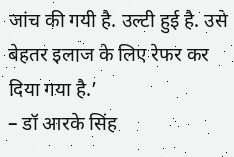जांच की गयी है. उल्टी हुई है. उसे बेहतर इलाज के लिए रेफर कर दिया गया है.’
– डॉ आरके सिंह